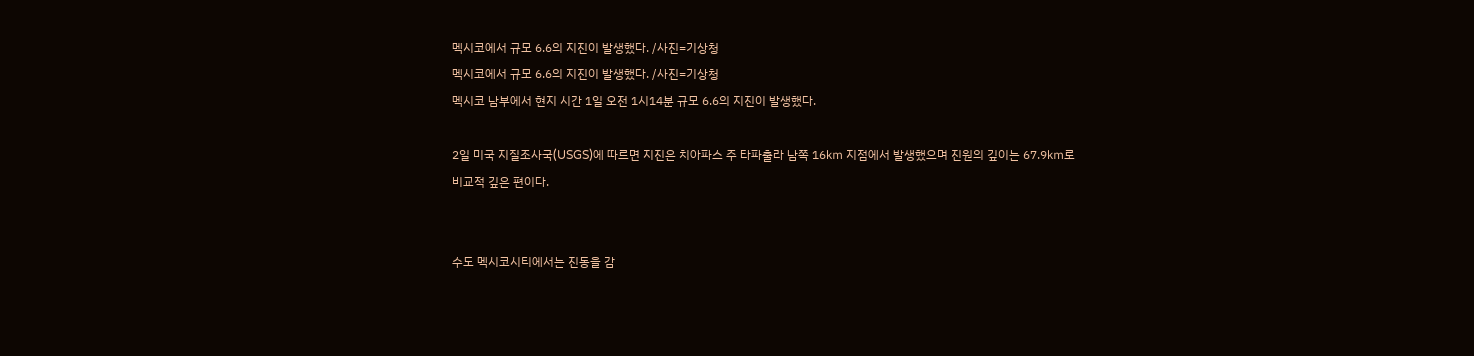멕시코에서 규모 6.6의 지진이 발생했다. /사진=기상청
멕시코에서 규모 6.6의 지진이 발생했다. /사진=기상청
멕시코 남부에서 현지 시간 1일 오전 1시14분 규모 6.6의 지진이 발생했다.

2일 미국 지질조사국(USGS)에 따르면 지진은 치아파스 주 타파출라 남쪽 16㎞ 지점에서 발생했으며 진원의 깊이는 67.9㎞로 비교적 깊은 편이다.


수도 멕시코시티에서는 진동을 감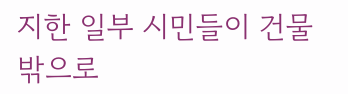지한 일부 시민들이 건물 밖으로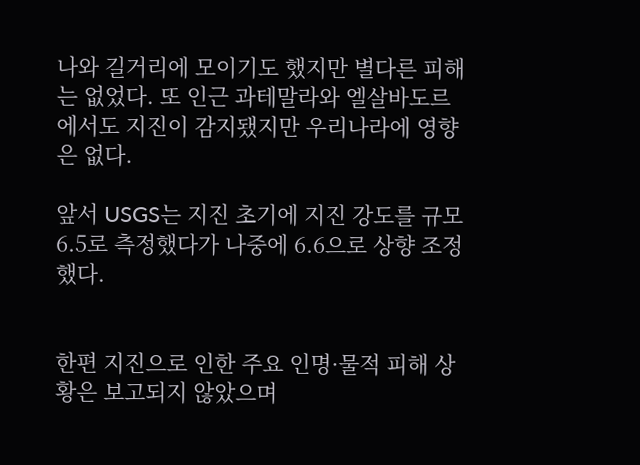나와 길거리에 모이기도 했지만 별다른 피해는 없었다. 또 인근 과테말라와 엘살바도르에서도 지진이 감지됐지만 우리나라에 영향은 없다.

앞서 USGS는 지진 초기에 지진 강도를 규모 6.5로 측정했다가 나중에 6.6으로 상향 조정했다.


한편 지진으로 인한 주요 인명·물적 피해 상황은 보고되지 않았으며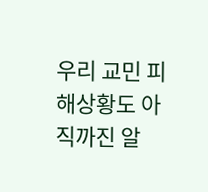우리 교민 피해상황도 아직까진 알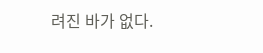려진 바가 없다.